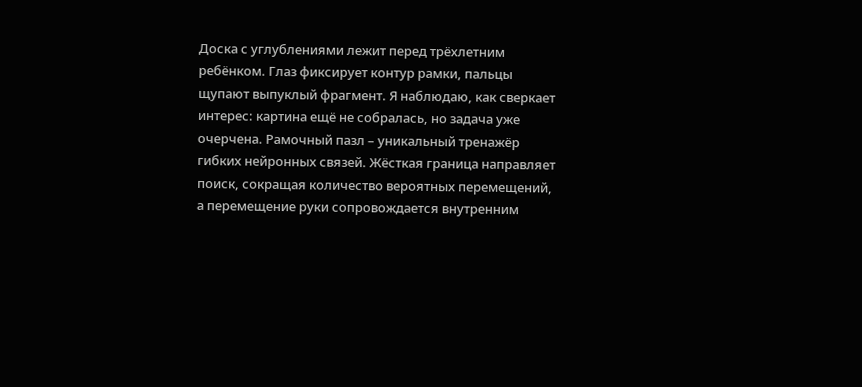Доска с углублениями лежит перед трёхлетним ребёнком. Глаз фиксирует контур рамки, пальцы щупают выпуклый фрагмент. Я наблюдаю, как сверкает интерес: картина ещё не собралась, но задача уже очерчена. Рамочный пазл – уникальный тренажёр гибких нейронных связей. Жёсткая граница направляет поиск, сокращая количество вероятных перемещений, а перемещение руки сопровождается внутренним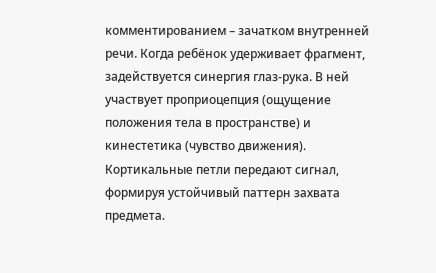комментированием – зачатком внутренней речи. Когда ребёнок удерживает фрагмент, задействуется синергия глаз-рука. В ней участвует проприоцепция (ощущение положения тела в пространстве) и кинестетика (чувство движения). Кортикальные петли передают сигнал, формируя устойчивый паттерн захвата предмета.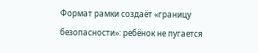Формат рамки создаёт «границу безопасности»: ребёнок не пугается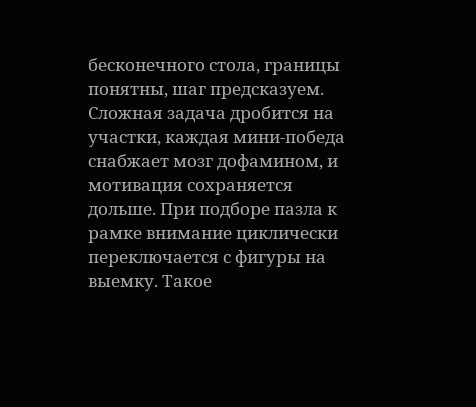бесконечного стола, границы понятны, шаг предсказуем. Сложная задача дробится на участки, каждая мини-победа снабжает мозг дофамином, и мотивация сохраняется дольше. При подборе пазла к рамке внимание циклически переключается с фигуры на выемку. Такое